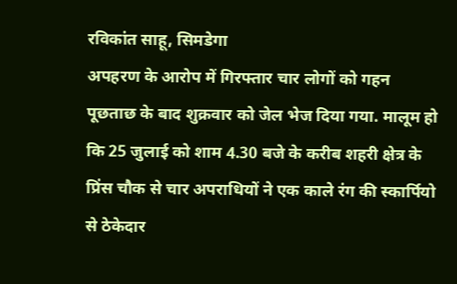रविकांत साहू, सिमडेगा
अपहरण के आरोप में गिरफ्तार चार लोगों को गहन पूछताछ के बाद शुक्रवार को जेल भेज दिया गया. मालूम हो कि 25 जुलाई को शाम 4.30 बजे के करीब शहरी क्षेत्र के प्रिंस चौक से चार अपराधियों ने एक काले रंग की स्कार्पियो से ठेकेदार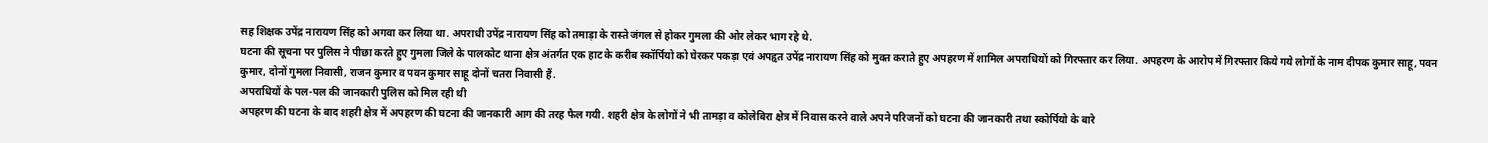सह शिक्षक उपेंद्र नारायण सिंह को अगवा कर लिया था. अपराधी उपेंद्र नारायण सिंह को तमाड़ा के रास्ते जंगल से होकर गुमला की ओर लेकर भाग रहे थे.
घटना की सूचना पर पुलिस ने पीछा करते हुए गुमला जिले के पालकोट थाना क्षेत्र अंतर्गत एक हाट के करीब स्कॉर्पियो को घेरकर पकड़ा एवं अपहृत उपेंद्र नारायण सिंह को मुक्त कराते हुए अपहरण में शामिल अपराधियों को गिरफ्तार कर लिया. अपहरण के आरोप में गिरफ्तार किये गये लोगों के नाम दीपक कुमार साहू, पवन कुमार, दोनों गुमला निवासी, राजन कुमार व पवन कुमार साहू दोनों चतरा निवासी हैं.
अपराधियों के पल-पल की जानकारी पुलिस को मिल रही थी
अपहरण की घटना के बाद शहरी क्षेत्र में अपहरण की घटना की जानकारी आग की तरह फैल गयी. शहरी क्षेत्र के लोगों ने भी तामड़ा व कोलेबिरा क्षेत्र में निवास करने वाले अपने परिजनों को घटना की जानकारी तथा स्कोर्पियो के बारे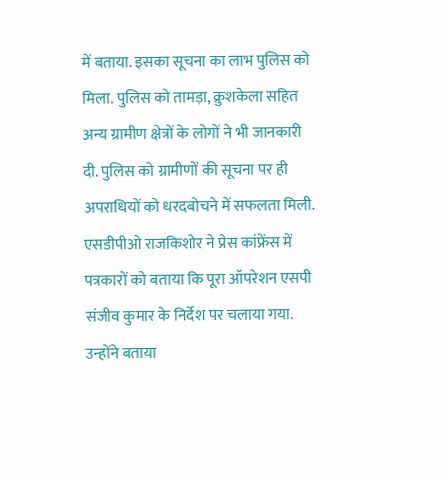में बताया. इसका सूचना का लाभ पुलिस को मिला. पुलिस को तामड़ा, क्रुशकेला सहित अन्य ग्रामीण क्षेत्रों के लोगों ने भी जानकारी दी. पुलिस को ग्रामीणों की सूचना पर ही अपराधियों को धरदबोचने में सफलता मिली.
एसडीपीओ राजकिशोर ने प्रेस कांफ्रेंस में पत्रकारों को बताया कि पूरा ऑपरेशन एसपी संजीव कुमार के निर्देश पर चलाया गया. उन्होंने बताया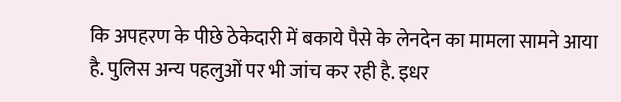कि अपहरण के पीछे ठेकेदारी में बकाये पैसे के लेनदेन का मामला सामने आया है. पुलिस अन्य पहलुओं पर भी जांच कर रही है. इधर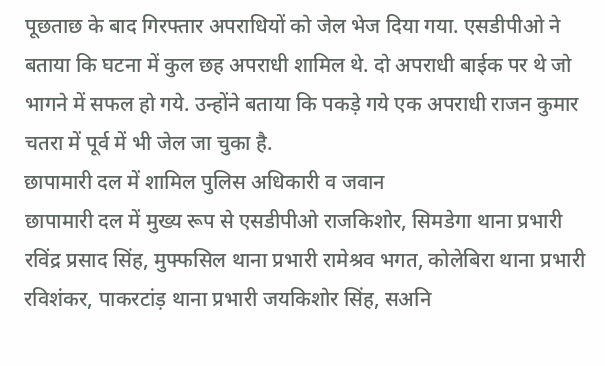पूछताछ के बाद गिरफ्तार अपराधियों को जेल भेज दिया गया. एसडीपीओ ने बताया कि घटना में कुल छह अपराधी शामिल थे. दो अपराधी बाईक पर थे जो भागने में सफल हो गये. उन्होंने बताया कि पकड़े गये एक अपराधी राजन कुमार चतरा में पूर्व में भी जेल जा चुका है.
छापामारी दल में शामिल पुलिस अधिकारी व जवान
छापामारी दल में मुख्य रूप से एसडीपीओ राजकिशोर, सिमडेगा थाना प्रभारी रविंद्र प्रसाद सिंह, मुफ्फसिल थाना प्रभारी रामेश्रव भगत, कोलेबिरा थाना प्रभारी रविशंकर, पाकरटांड़ थाना प्रभारी जयकिशोर सिंह, सअनि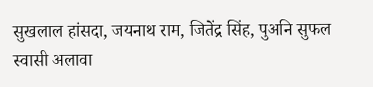सुखलाल हांसदा, जयनाथ राम, जितेंद्र सिंह, पुअनि सुफल स्वासी अलावा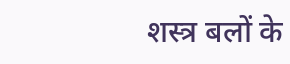शस्त्र बलों के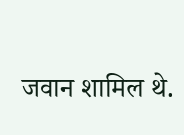जवान शामिल थे.